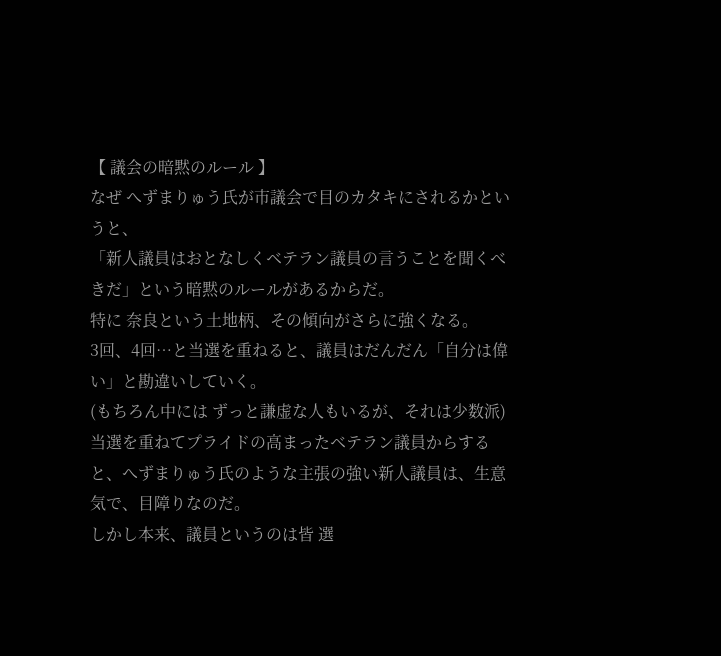【 議会の暗黙のルール 】
なぜ へずまりゅう氏が市議会で目のカタキにされるかというと、
「新人議員はおとなしくベテラン議員の言うことを聞くべきだ」という暗黙のルールがあるからだ。
特に 奈良という土地柄、その傾向がさらに強くなる。
3回、4回…と当選を重ねると、議員はだんだん「自分は偉い」と勘違いしていく。
(もちろん中には ずっと謙虚な人もいるが、それは少数派)
当選を重ねてプライドの高まったベテラン議員からすると、へずまりゅう氏のような主張の強い新人議員は、生意気で、目障りなのだ。
しかし本来、議員というのは皆 選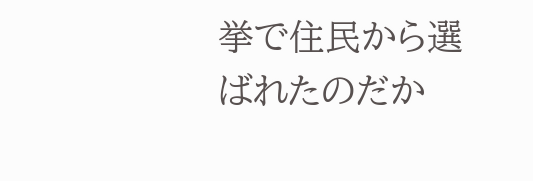挙で住民から選ばれたのだか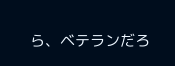ら、ベテランだろ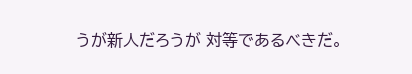うが新人だろうが 対等であるべきだ。